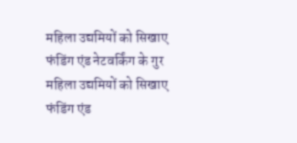महिला उद्यमियों को सिखाए फंडिंग एंड नेटवर्किंग के गुर
महिला उद्यमियों को सिखाए फंडिंग एंड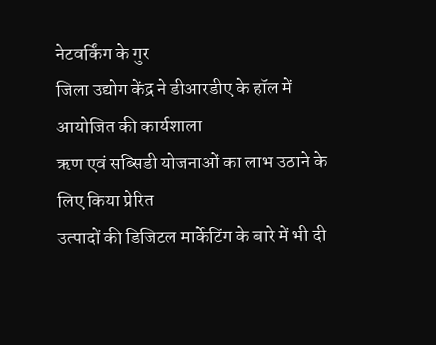नेटवर्किंग के गुर
जिला उद्योग केंद्र ने डीआरडीए के हॉल में आयोजित की कार्यशाला
ऋण एवं सब्सिडी योजनाओं का लाभ उठाने के लिए किया प्रेरित
उत्पादों की डिजिटल मार्केटिंग के बारे में भी दी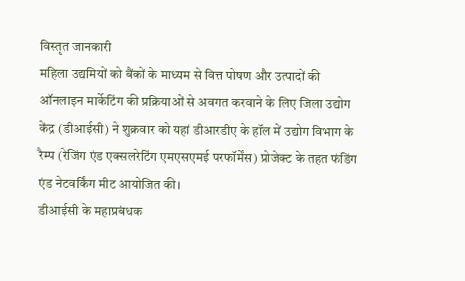विस्तृत जानकारी
महिला उद्यमियों को बैंकों के माध्यम से वित्त पोषण और उत्पादों की ऑनलाइन मार्केटिंग की प्रक्रियाओं से अवगत करवाने के लिए जिला उद्योग केंद्र (डीआईसी) ने शुक्रवार को यहां डीआरडीए के हॉल में उद्योग विभाग के रैम्प (रेजिंग एंड एक्सलरेटिंग एमएसएमई परफॉर्मेंस) प्रोजेक्ट के तहत फंडिंग एंड नेटवर्किंग मीट आयोजित की।
डीआईसी के महाप्रबंधक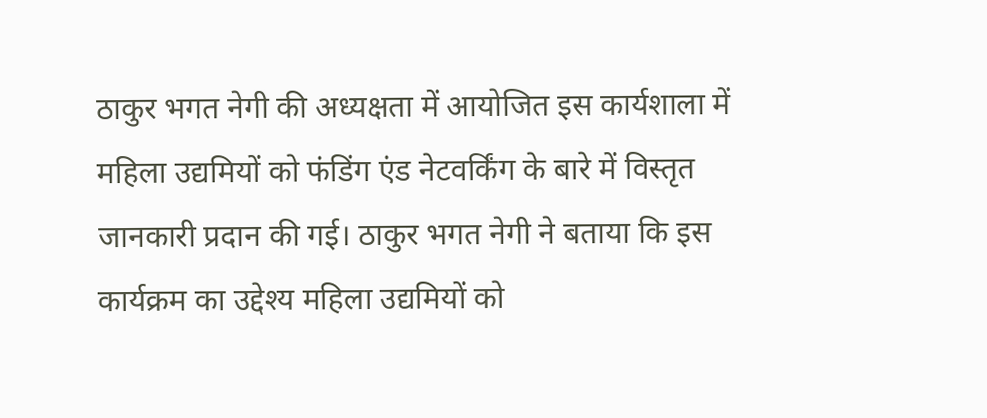ठाकुर भगत नेगी की अध्यक्षता में आयोजित इस कार्यशाला में महिला उद्यमियों को फंडिंग एंड नेटवर्किंग के बारे में विस्तृत जानकारी प्रदान की गई। ठाकुर भगत नेगी ने बताया कि इस कार्यक्रम का उद्देश्य महिला उद्यमियों को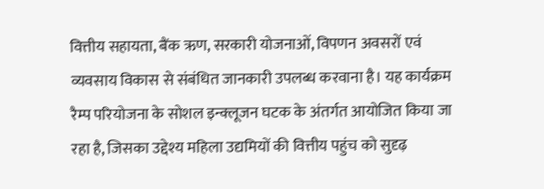वित्तीय सहायता, बैंक ऋण, सरकारी योजनाओं, विपणन अवसरों एवं व्यवसाय विकास से संबंधित जानकारी उपलब्ध करवाना है। यह कार्यक्रम रैम्प परियोजना के सोशल इन्क्लूजन घटक के अंतर्गत आयोजित किया जा रहा है, जिसका उद्देश्य महिला उद्यमियों की वित्तीय पहुंच को सुदृढ़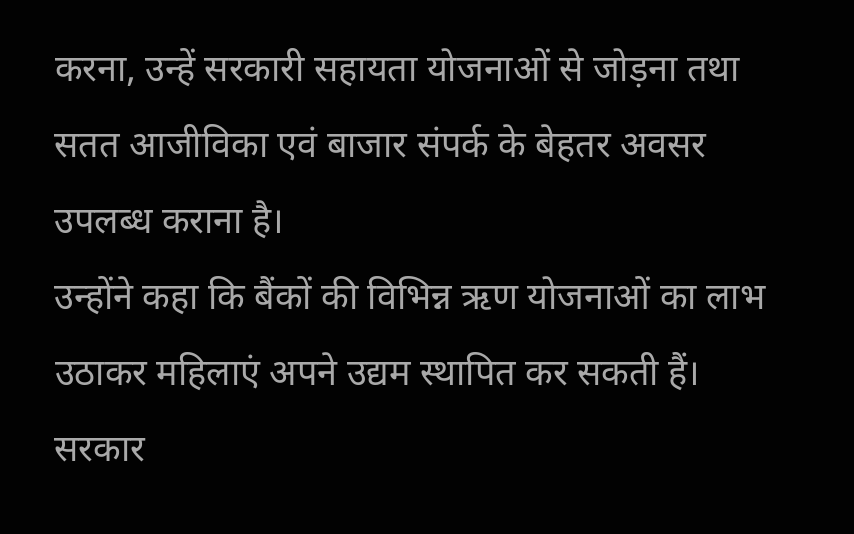करना, उन्हें सरकारी सहायता योजनाओं से जोड़ना तथा सतत आजीविका एवं बाजार संपर्क के बेहतर अवसर उपलब्ध कराना है।
उन्होंने कहा कि बैंकों की विभिन्न ऋण योजनाओं का लाभ उठाकर महिलाएं अपने उद्यम स्थापित कर सकती हैं। सरकार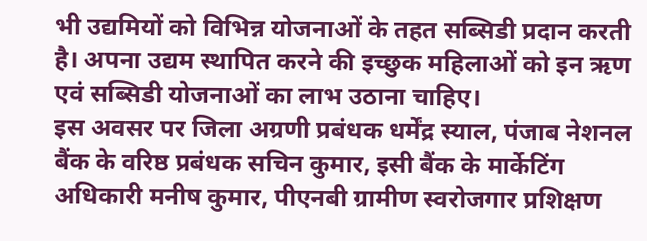भी उद्यमियों को विभिन्न योजनाओं के तहत सब्सिडी प्रदान करती है। अपना उद्यम स्थापित करने की इच्छुक महिलाओं को इन ऋण एवं सब्सिडी योजनाओं का लाभ उठाना चाहिए।
इस अवसर पर जिला अग्रणी प्रबंधक धर्मेंद्र स्याल, पंजाब नेशनल बैंक के वरिष्ठ प्रबंधक सचिन कुमार, इसी बैंक के मार्केटिंग अधिकारी मनीष कुमार, पीएनबी ग्रामीण स्वरोजगार प्रशिक्षण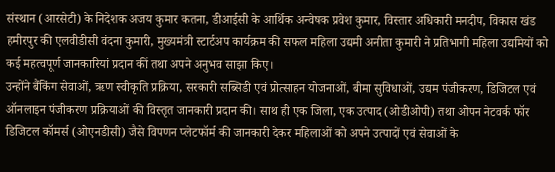संस्थान (आरसेटी) के निदेशक अजय कुमार कतना, डीआईसी के आर्थिक अन्वेषक प्रवेश कुमार, विस्तार अधिकारी मनदीप, विकास खंड हमीरपुर की एलवीडीसी वंदना कुमारी, मुख्यमंत्री स्टार्टअप कार्यक्रम की सफल महिला उद्यमी अनीता कुमारी ने प्रतिभागी महिला उद्यमियों को कई महत्वपूर्ण जानकारियां प्रदान कीं तथा अपने अनुभव साझा किए।
उन्होंने बैंकिंग सेवाओं, ऋण स्वीकृति प्रक्रिया, सरकारी सब्सिडी एवं प्रोत्साहन योजनाओं, बीमा सुविधाओं, उद्यम पंजीकरण, डिजिटल एवं ऑनलाइन पंजीकरण प्रक्रियाओं की विस्तृत जानकारी प्रदान की। साथ ही एक जिला, एक उत्पाद (ओडीओपी) तथा ओपन नेटवर्क फॉर डिजिटल कॉमर्स (ओएनडीसी) जैसे विपणन प्लेटफॉर्म की जानकारी देकर महिलाओं को अपने उत्पादों एवं सेवाओं के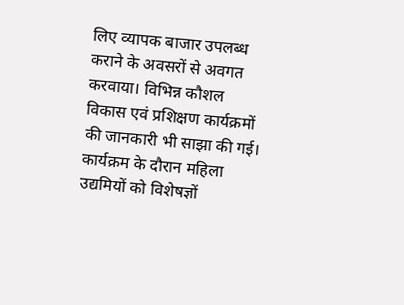लिए व्यापक बाजार उपलब्ध कराने के अवसरों से अवगत करवाया। विभिन्न कौशल विकास एवं प्रशिक्षण कार्यक्रमों की जानकारी भी साझा की गई।
कार्यक्रम के दौरान महिला उद्यमियों को विशेषज्ञों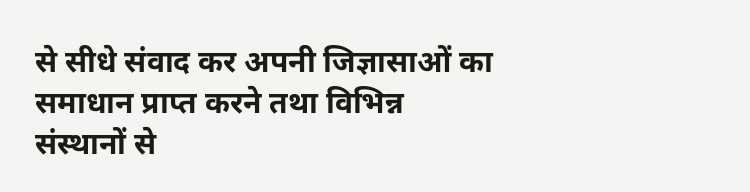से सीधे संवाद कर अपनी जिज्ञासाओं का समाधान प्राप्त करने तथा विभिन्न संस्थानों से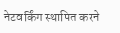नेटवर्किंग स्थापित करने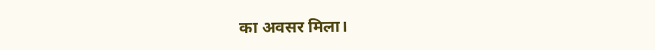का अवसर मिला।